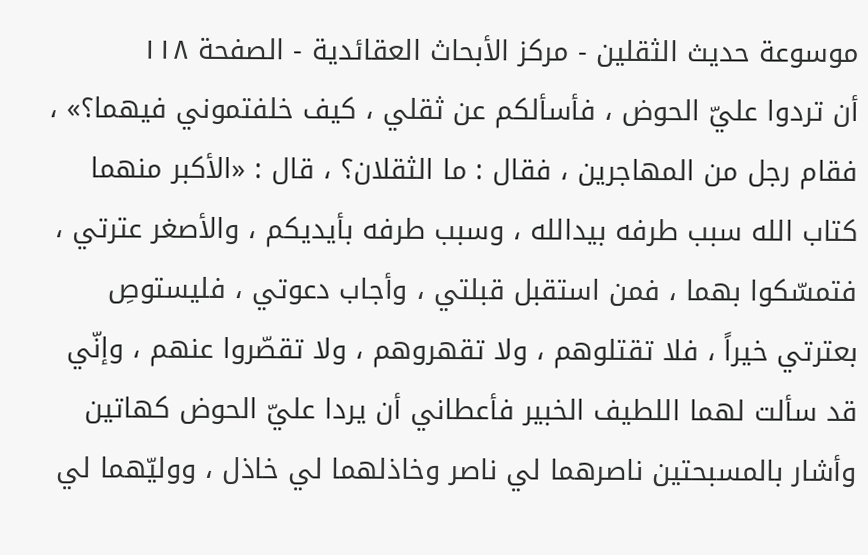موسوعة حديث الثقلين - مركز الأبحاث العقائدية - الصفحة ١١٨
أن تردوا عليّ الحوض ، فأسألكم عن ثقلي ، كيف خلفتموني فيهما؟» ، فقام رجل من المهاجرين ، فقال : ما الثقلان؟ ، قال : «الأكبر منهما كتاب الله سبب طرفه بيدالله ، وسبب طرفه بأيديكم ، والأصغر عترتي ، فتمسّكوا بهما ، فمن استقبل قبلتي ، وأجاب دعوتي ، فليستوصِ بعترتي خيراً ، فلا تقتلوهم ، ولا تقهروهم ، ولا تقصّروا عنهم ، وإنّي قد سألت لهما اللطيف الخبير فأعطاني أن يردا عليّ الحوض كهاتين وأشار بالمسبحتين ناصرهما لي ناصر وخاذلهما لي خاذل ، ووليّهما لي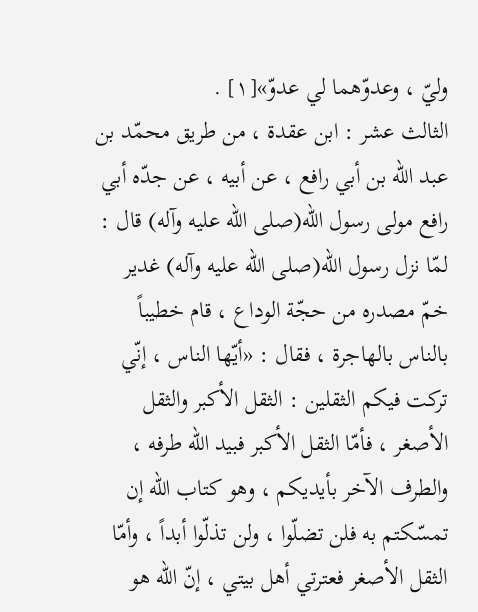وليّ ، وعدوّهما لي عدوّ»[١] .
الثالث عشر : ابن عقدة ، من طريق محمّد بن عبد الله بن أبي رافع ، عن أبيه ، عن جدّه أبي رافع مولى رسول الله(صلى الله عليه وآله) قال : لمّا نزل رسول الله(صلى الله عليه وآله) غدير خمّ مصدره من حجّة الوداع ، قام خطيباً بالناس بالهاجرة ، فقال : «أيّها الناس ، إنّي تركت فيكم الثقلين : الثقل الأكبر والثقل الأصغر ، فأمّا الثقل الأكبر فبيد الله طرفه ، والطرف الآخر بأيديكم ، وهو كتاب الله إن تمسّكتم به فلن تضلّوا ، ولن تذلّوا أبداً ، وأمّا الثقل الأصغر فعترتي أهل بيتي ، إنّ الله هو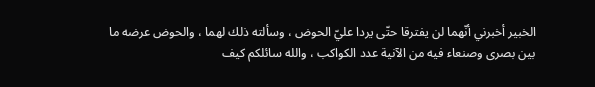الخبير أخبرني أنّهما لن يفترقا حتّى يردا عليّ الحوض ، وسألته ذلك لهما ، والحوض عرضه ما بين بصرى وصنعاء فيه من الآنية عدد الكواكب ، والله سائلكم كيف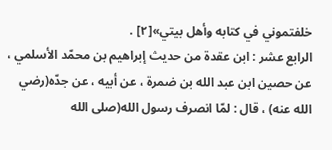خلفتموني في كتابه وأهل بيتي»[٢] .
الرابع عشر : ابن عقدة من حديث إبراهيم بن محمّد الأسلمي ، عن حصين ابن عبد الله بن ضمرة ، عن أبيه ، عن جدّه(رضي الله عنه) ، قال : لمّا انصرف رسول الله(صلى الله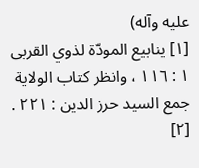عليه وآله)
[١] ينابيع المودّة لذوي القربى ١ : ١١٦ ، وانظر كتاب الولاية جمع السيد حرز الدين : ٢٢١ .
[٢]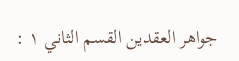جواهر العقدين القسم الثاني ١ :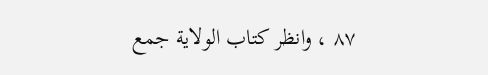٨٧ ، وانظر كتاب الولاية جمع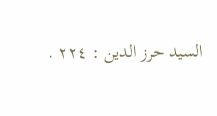السيد حرز الدين : ٢٢٤ .